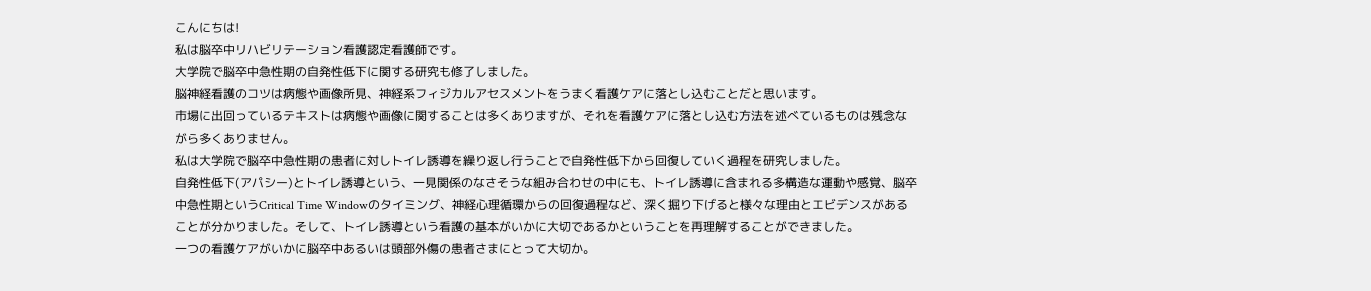こんにちは!
私は脳卒中リハビリテーション看護認定看護師です。
大学院で脳卒中急性期の自発性低下に関する研究も修了しました。
脳神経看護のコツは病態や画像所見、神経系フィジカルアセスメントをうまく看護ケアに落とし込むことだと思います。
市場に出回っているテキストは病態や画像に関することは多くありますが、それを看護ケアに落とし込む方法を述べているものは残念ながら多くありません。
私は大学院で脳卒中急性期の患者に対しトイレ誘導を繰り返し行うことで自発性低下から回復していく過程を研究しました。
自発性低下(アパシー)とトイレ誘導という、一見関係のなさそうな組み合わせの中にも、トイレ誘導に含まれる多構造な運動や感覚、脳卒中急性期というCritical Time Windowのタイミング、神経心理循環からの回復過程など、深く掘り下げると様々な理由とエビデンスがあることが分かりました。そして、トイレ誘導という看護の基本がいかに大切であるかということを再理解することができました。
一つの看護ケアがいかに脳卒中あるいは頭部外傷の患者さまにとって大切か。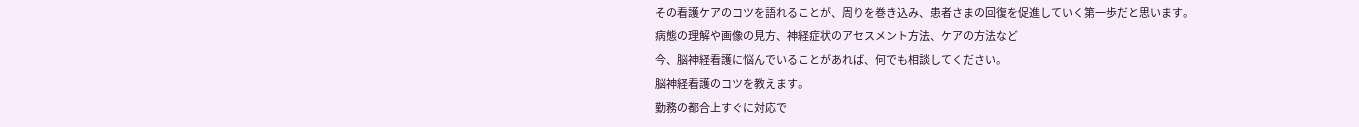その看護ケアのコツを語れることが、周りを巻き込み、患者さまの回復を促進していく第一歩だと思います。
病態の理解や画像の見方、神経症状のアセスメント方法、ケアの方法など
今、脳神経看護に悩んでいることがあれば、何でも相談してください。
脳神経看護のコツを教えます。
勤務の都合上すぐに対応で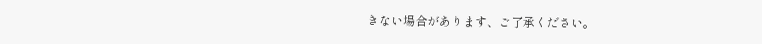きない場合があります、ご了承ください。